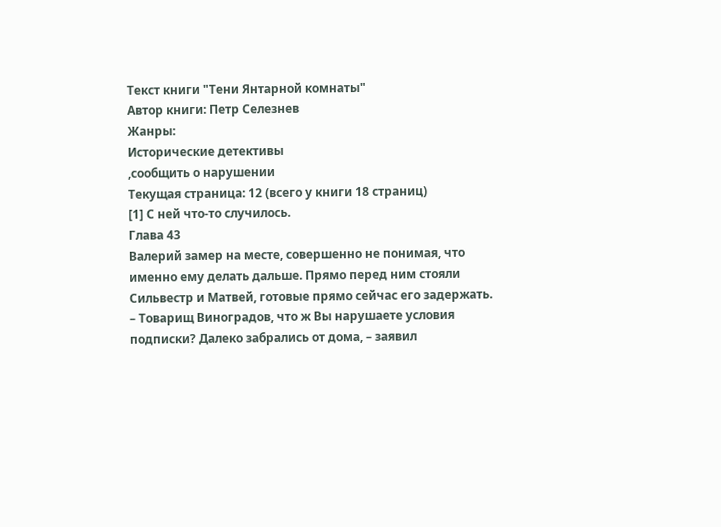Текст книги "Тени Янтарной комнаты"
Автор книги: Петр Селезнев
Жанры:
Исторические детективы
,сообщить о нарушении
Текущая страница: 12 (всего у книги 18 страниц)
[1] С ней что-то случилось.
Глава 43
Валерий замер на месте, совершенно не понимая, что именно ему делать дальше. Прямо перед ним стояли Сильвестр и Матвей, готовые прямо сейчас его задержать.
– Товарищ Виноградов, что ж Вы нарушаете условия подписки? Далеко забрались от дома, – заявил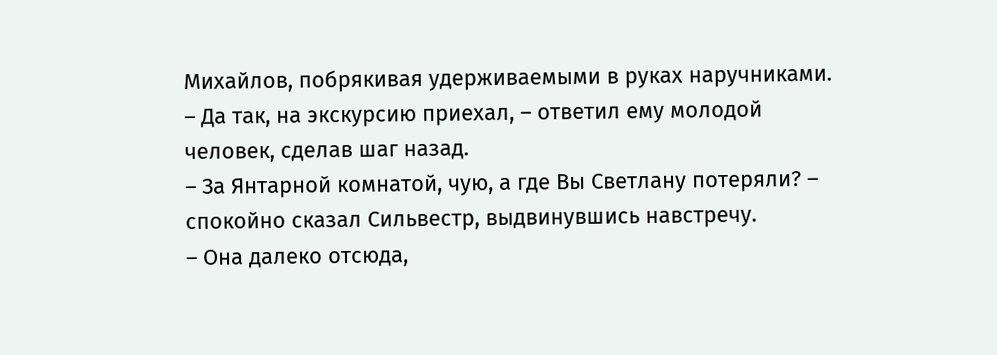Михайлов, побрякивая удерживаемыми в руках наручниками.
– Да так, на экскурсию приехал, – ответил ему молодой человек, сделав шаг назад.
– За Янтарной комнатой, чую, а где Вы Светлану потеряли? – спокойно сказал Сильвестр, выдвинувшись навстречу.
– Она далеко отсюда,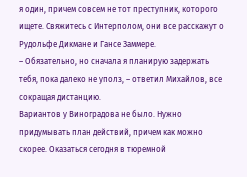я один, причем совсем не тот преступник, которого ищете. Свяжитесь с Интерполом, они все расскажут о Рудольфе Дикмане и Гансе Заммере.
– Обязательно, но сначала я планирую задержать тебя, пока далеко не уполз, – ответил Михайлов, все сокращая дистанцию.
Вариантов у Виноградова не было. Нужно придумывать план действий, причем как можно скорее. Оказаться сегодня в тюремной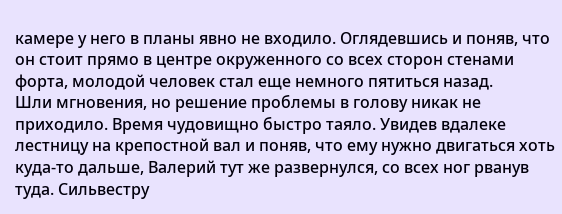камере у него в планы явно не входило. Оглядевшись и поняв, что он стоит прямо в центре окруженного со всех сторон стенами форта, молодой человек стал еще немного пятиться назад.
Шли мгновения, но решение проблемы в голову никак не приходило. Время чудовищно быстро таяло. Увидев вдалеке лестницу на крепостной вал и поняв, что ему нужно двигаться хоть куда-то дальше, Валерий тут же развернулся, со всех ног рванув туда. Сильвестру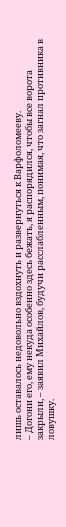лишь оставалось недовольно вздохнуть и развернуться к Варфоломееву.
– Догони его, ему некуда особенно здесь бежать, я распорядился, чтобы все ворота закрыли, – заявил Михайлов, будучи расслабленным, понимая, что загнал противника в ловушку.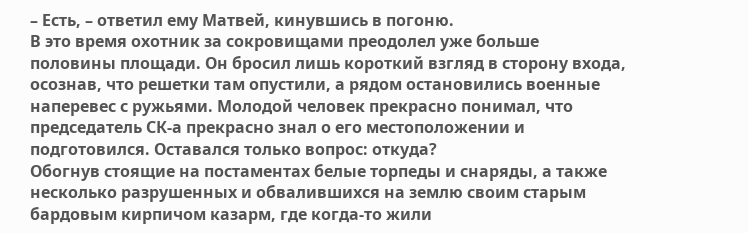– Есть, – ответил ему Матвей, кинувшись в погоню.
В это время охотник за сокровищами преодолел уже больше половины площади. Он бросил лишь короткий взгляд в сторону входа, осознав, что решетки там опустили, а рядом остановились военные наперевес с ружьями. Молодой человек прекрасно понимал, что председатель СК-а прекрасно знал о его местоположении и подготовился. Оставался только вопрос: откуда?
Обогнув стоящие на постаментах белые торпеды и снаряды, а также несколько разрушенных и обвалившихся на землю своим старым бардовым кирпичом казарм, где когда-то жили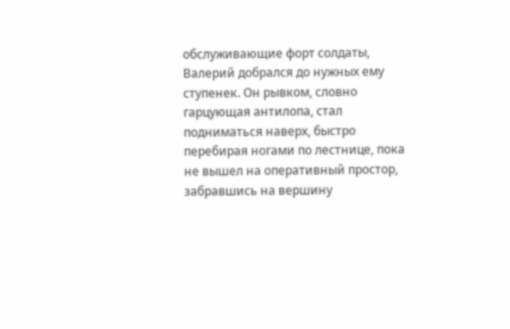обслуживающие форт солдаты, Валерий добрался до нужных ему ступенек. Он рывком, словно гарцующая антилопа, стал подниматься наверх, быстро перебирая ногами по лестнице, пока не вышел на оперативный простор, забравшись на вершину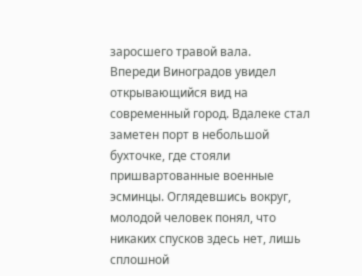заросшего травой вала.
Впереди Виноградов увидел открывающийся вид на современный город. Вдалеке стал заметен порт в небольшой бухточке, где стояли пришвартованные военные эсминцы. Оглядевшись вокруг, молодой человек понял, что никаких спусков здесь нет, лишь сплошной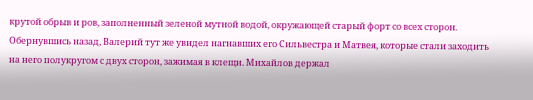крутой обрыв и ров, заполненный зеленой мутной водой, окружающей старый форт со всех сторон. Обернувшись назад, Валерий тут же увидел нагнавших его Сильвестра и Матвея, которые стали заходить на него полукругом с двух сторон, зажимая в клещи. Михайлов держал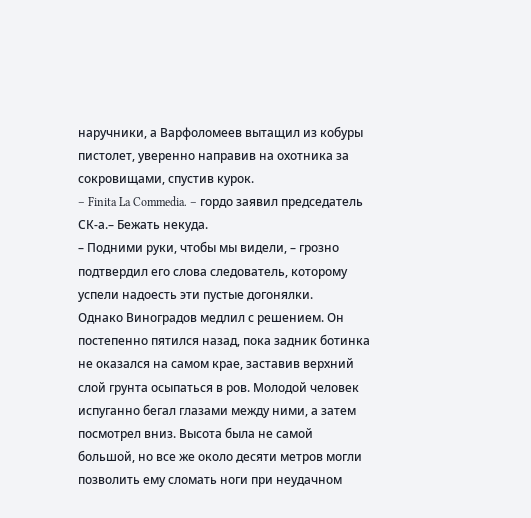наручники, а Варфоломеев вытащил из кобуры пистолет, уверенно направив на охотника за сокровищами, спустив курок.
– Finita La Commedia. – гордо заявил председатель СК-а.– Бежать некуда.
– Подними руки, чтобы мы видели, – грозно подтвердил его слова следователь, которому успели надоесть эти пустые догонялки.
Однако Виноградов медлил с решением. Он постепенно пятился назад, пока задник ботинка не оказался на самом крае, заставив верхний слой грунта осыпаться в ров. Молодой человек испуганно бегал глазами между ними, а затем посмотрел вниз. Высота была не самой большой, но все же около десяти метров могли позволить ему сломать ноги при неудачном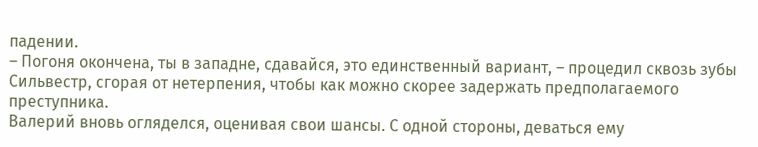падении.
– Погоня окончена, ты в западне, сдавайся, это единственный вариант, – процедил сквозь зубы Сильвестр, сгорая от нетерпения, чтобы как можно скорее задержать предполагаемого преступника.
Валерий вновь огляделся, оценивая свои шансы. С одной стороны, деваться ему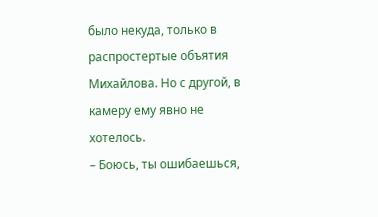было некуда, только в распростертые объятия Михайлова. Но с другой, в камеру ему явно не хотелось.
– Боюсь, ты ошибаешься,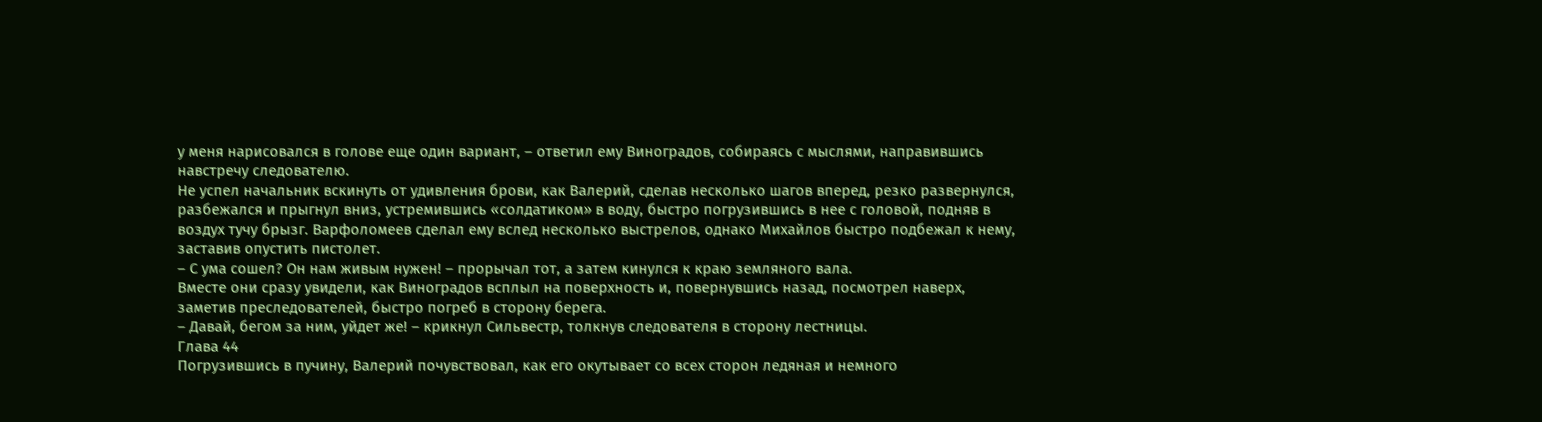у меня нарисовался в голове еще один вариант, – ответил ему Виноградов, собираясь с мыслями, направившись навстречу следователю.
Не успел начальник вскинуть от удивления брови, как Валерий, сделав несколько шагов вперед, резко развернулся, разбежался и прыгнул вниз, устремившись «солдатиком» в воду, быстро погрузившись в нее с головой, подняв в воздух тучу брызг. Варфоломеев сделал ему вслед несколько выстрелов, однако Михайлов быстро подбежал к нему, заставив опустить пистолет.
– С ума сошел? Он нам живым нужен! – прорычал тот, а затем кинулся к краю земляного вала.
Вместе они сразу увидели, как Виноградов всплыл на поверхность и, повернувшись назад, посмотрел наверх, заметив преследователей, быстро погреб в сторону берега.
– Давай, бегом за ним, уйдет же! – крикнул Сильвестр, толкнув следователя в сторону лестницы.
Глава 44
Погрузившись в пучину, Валерий почувствовал, как его окутывает со всех сторон ледяная и немного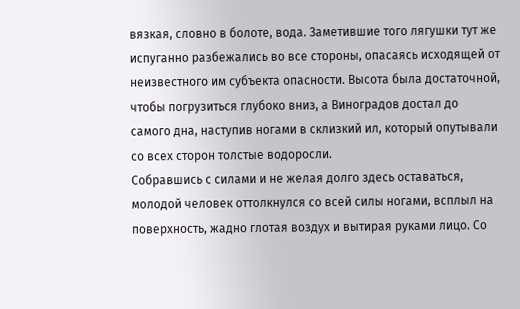вязкая, словно в болоте, вода. Заметившие того лягушки тут же испуганно разбежались во все стороны, опасаясь исходящей от неизвестного им субъекта опасности. Высота была достаточной, чтобы погрузиться глубоко вниз, а Виноградов достал до самого дна, наступив ногами в склизкий ил, который опутывали со всех сторон толстые водоросли.
Собравшись с силами и не желая долго здесь оставаться, молодой человек оттолкнулся со всей силы ногами, всплыл на поверхность, жадно глотая воздух и вытирая руками лицо. Со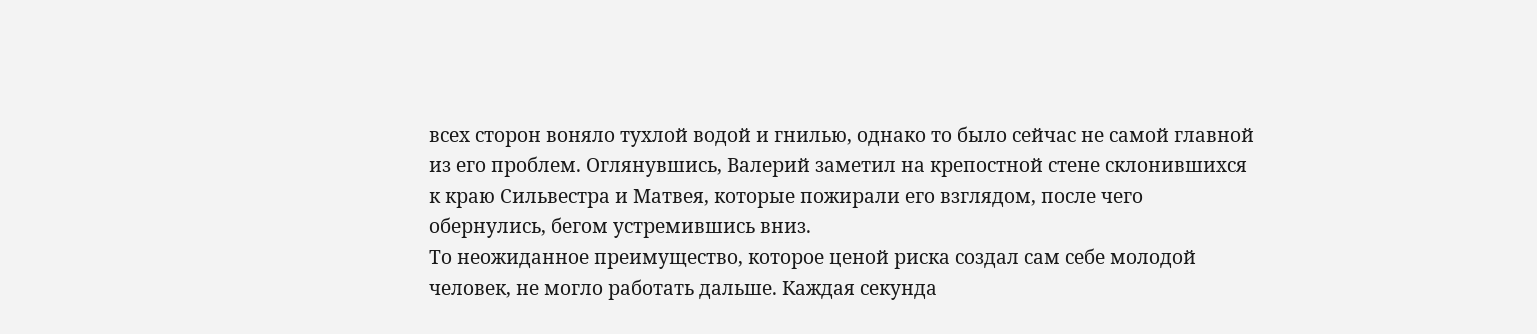всех сторон воняло тухлой водой и гнилью, однако то было сейчас не самой главной из его проблем. Оглянувшись, Валерий заметил на крепостной стене склонившихся к краю Сильвестра и Матвея, которые пожирали его взглядом, после чего обернулись, бегом устремившись вниз.
То неожиданное преимущество, которое ценой риска создал сам себе молодой человек, не могло работать дальше. Каждая секунда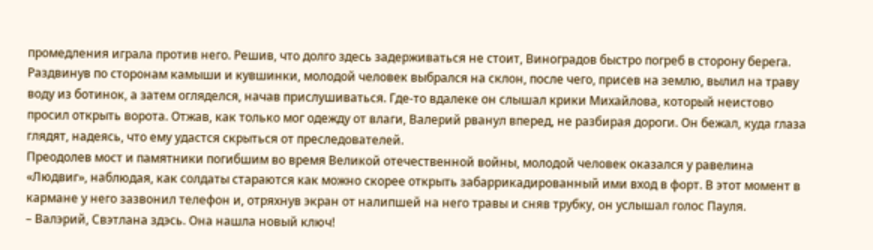промедления играла против него. Решив, что долго здесь задерживаться не стоит, Виноградов быстро погреб в сторону берега.
Раздвинув по сторонам камыши и кувшинки, молодой человек выбрался на склон, после чего, присев на землю, вылил на траву воду из ботинок, а затем огляделся, начав прислушиваться. Где-то вдалеке он слышал крики Михайлова, который неистово просил открыть ворота. Отжав, как только мог одежду от влаги, Валерий рванул вперед, не разбирая дороги. Он бежал, куда глаза глядят, надеясь, что ему удастся скрыться от преследователей.
Преодолев мост и памятники погибшим во время Великой отечественной войны, молодой человек оказался у равелина «Людвиг», наблюдая, как солдаты стараются как можно скорее открыть забаррикадированный ими вход в форт. В этот момент в кармане у него зазвонил телефон и, отряхнув экран от налипшей на него травы и сняв трубку, он услышал голос Пауля.
– Валэрий, Свэтлана здэсь. Она нашла новый ключ!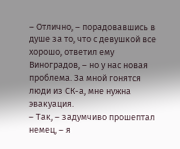– Отлично, – порадовавшись в душе за то, что с девушкой все хорошо, ответил ему Виноградов, – но у нас новая проблема. За мной гонятся люди из СК-а, мне нужна эвакуация.
– Так, – задумчиво прошептал немец, – я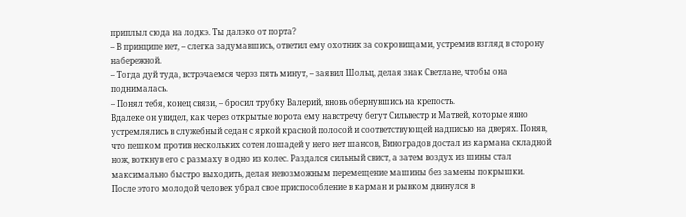приплыл сюда на лодкэ. Ты далэко от порта?
– В принципе нет, – слегка задумавшись, ответил ему охотник за сокровищами, устремив взгляд в сторону набережной.
– Тогда дуй туда, встрэчаемся черэз пять минут, – заявил Шольц, делая знак Светлане, чтобы она поднималась.
– Понял тебя, конец связи, – бросил трубку Валерий, вновь обернувшись на крепость.
Вдалеке он увидел, как через открытые ворота ему навстречу бегут Сильвестр и Матвей, которые явно устремлялись в служебный седан с яркой красной полосой и соответствующей надписью на дверях. Поняв, что пешком против нескольких сотен лошадей у него нет шансов, Виноградов достал из кармана складной нож, воткнув его с размаху в одно из колес. Раздался сильный свист, а затем воздух из шины стал максимально быстро выходить, делая невозможным перемещение машины без замены покрышки.
После этого молодой человек убрал свое приспособление в карман и рывком двинулся в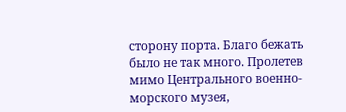сторону порта. Благо бежать было не так много. Пролетев мимо Центрального военно-морского музея,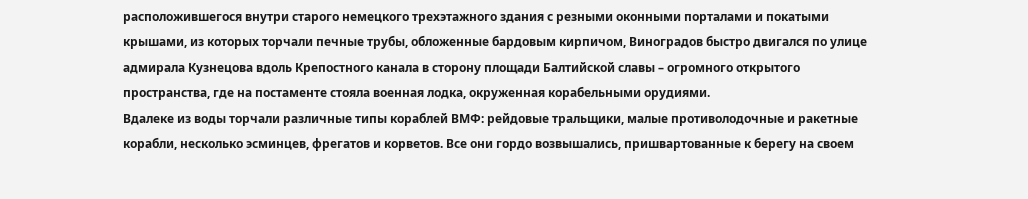расположившегося внутри старого немецкого трехэтажного здания с резными оконными порталами и покатыми крышами, из которых торчали печные трубы, обложенные бардовым кирпичом, Виноградов быстро двигался по улице адмирала Кузнецова вдоль Крепостного канала в сторону площади Балтийской славы – огромного открытого пространства, где на постаменте стояла военная лодка, окруженная корабельными орудиями.
Вдалеке из воды торчали различные типы кораблей ВМФ: рейдовые тральщики, малые противолодочные и ракетные корабли, несколько эсминцев, фрегатов и корветов. Все они гордо возвышались, пришвартованные к берегу на своем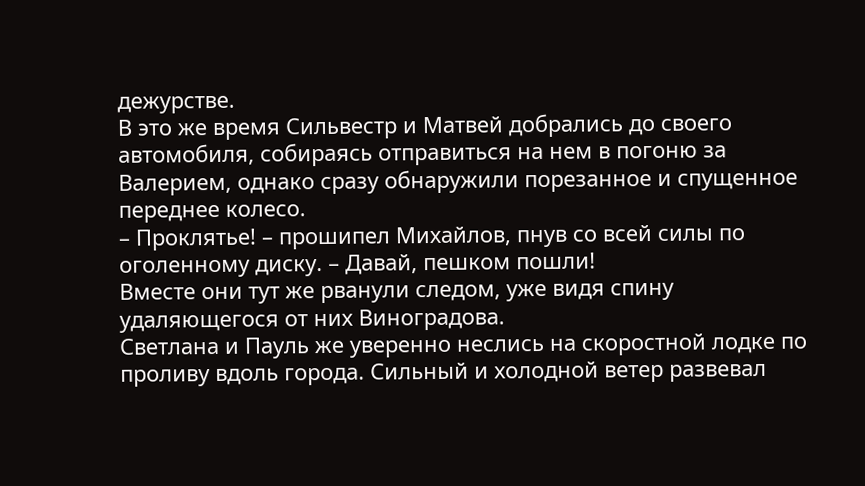дежурстве.
В это же время Сильвестр и Матвей добрались до своего автомобиля, собираясь отправиться на нем в погоню за Валерием, однако сразу обнаружили порезанное и спущенное переднее колесо.
– Проклятье! – прошипел Михайлов, пнув со всей силы по оголенному диску. – Давай, пешком пошли!
Вместе они тут же рванули следом, уже видя спину удаляющегося от них Виноградова.
Светлана и Пауль же уверенно неслись на скоростной лодке по проливу вдоль города. Сильный и холодной ветер развевал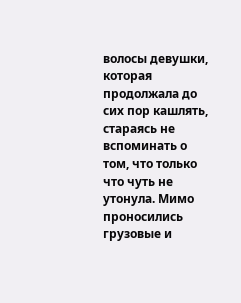волосы девушки, которая продолжала до сих пор кашлять, стараясь не вспоминать о том, что только что чуть не утонула. Мимо проносились грузовые и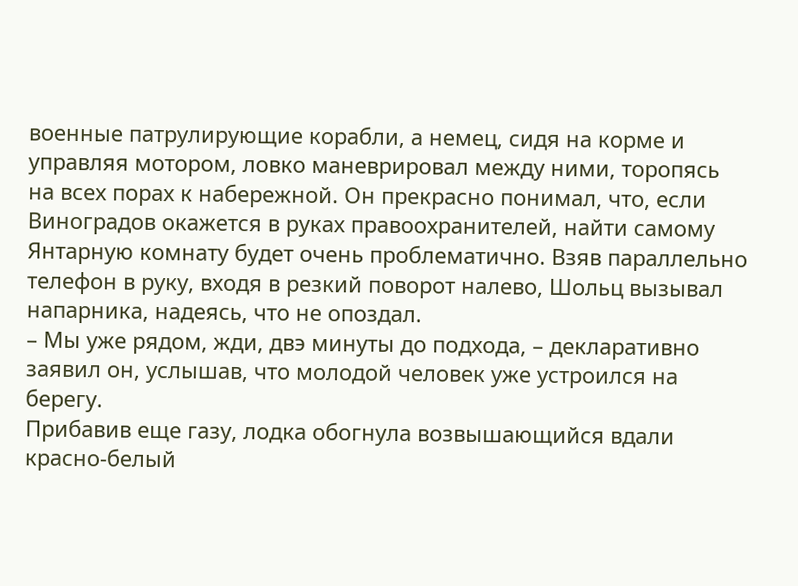военные патрулирующие корабли, а немец, сидя на корме и управляя мотором, ловко маневрировал между ними, торопясь на всех порах к набережной. Он прекрасно понимал, что, если Виноградов окажется в руках правоохранителей, найти самому Янтарную комнату будет очень проблематично. Взяв параллельно телефон в руку, входя в резкий поворот налево, Шольц вызывал напарника, надеясь, что не опоздал.
– Мы уже рядом, жди, двэ минуты до подхода, – декларативно заявил он, услышав, что молодой человек уже устроился на берегу.
Прибавив еще газу, лодка обогнула возвышающийся вдали красно-белый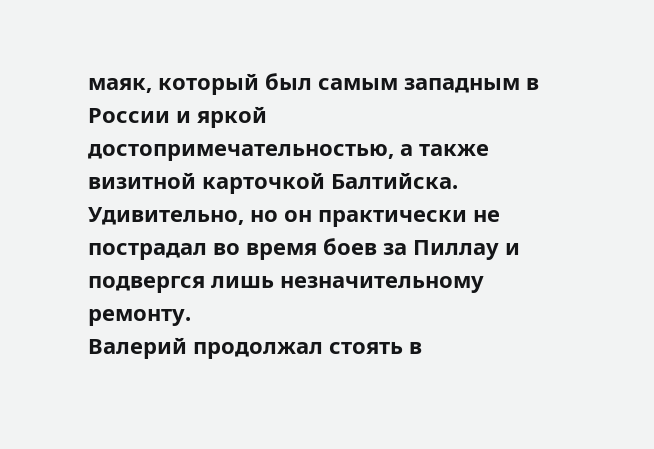маяк, который был самым западным в России и яркой достопримечательностью, а также визитной карточкой Балтийска. Удивительно, но он практически не пострадал во время боев за Пиллау и подвергся лишь незначительному ремонту.
Валерий продолжал стоять в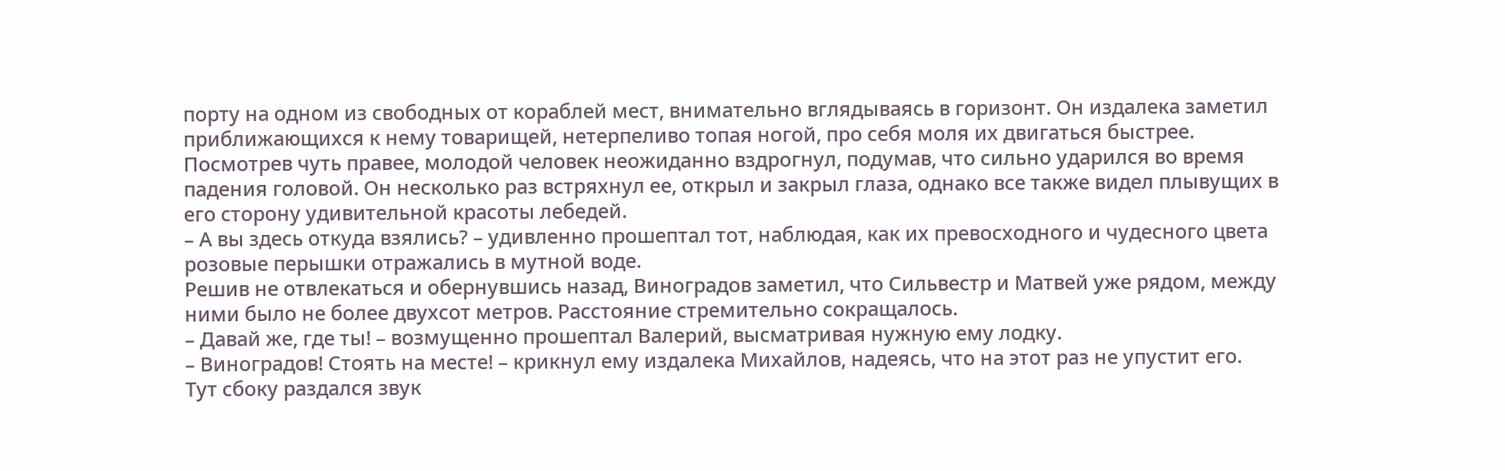порту на одном из свободных от кораблей мест, внимательно вглядываясь в горизонт. Он издалека заметил приближающихся к нему товарищей, нетерпеливо топая ногой, про себя моля их двигаться быстрее. Посмотрев чуть правее, молодой человек неожиданно вздрогнул, подумав, что сильно ударился во время падения головой. Он несколько раз встряхнул ее, открыл и закрыл глаза, однако все также видел плывущих в его сторону удивительной красоты лебедей.
– А вы здесь откуда взялись? – удивленно прошептал тот, наблюдая, как их превосходного и чудесного цвета розовые перышки отражались в мутной воде.
Решив не отвлекаться и обернувшись назад, Виноградов заметил, что Сильвестр и Матвей уже рядом, между ними было не более двухсот метров. Расстояние стремительно сокращалось.
– Давай же, где ты! – возмущенно прошептал Валерий, высматривая нужную ему лодку.
– Виноградов! Стоять на месте! – крикнул ему издалека Михайлов, надеясь, что на этот раз не упустит его.
Тут сбоку раздался звук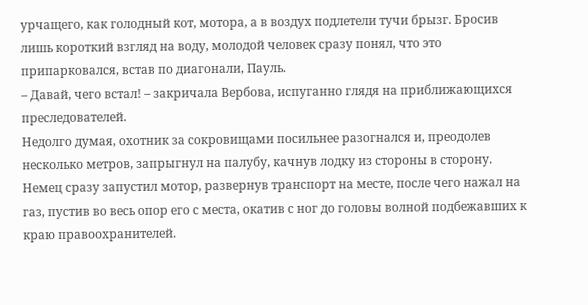урчащего, как голодный кот, мотора, а в воздух подлетели тучи брызг. Бросив лишь короткий взгляд на воду, молодой человек сразу понял, что это припарковался, встав по диагонали, Пауль.
– Давай, чего встал! – закричала Вербова, испуганно глядя на приближающихся преследователей.
Недолго думая, охотник за сокровищами посильнее разогнался и, преодолев несколько метров, запрыгнул на палубу, качнув лодку из стороны в сторону. Немец сразу запустил мотор, развернув транспорт на месте, после чего нажал на газ, пустив во весь опор его с места, окатив с ног до головы волной подбежавших к краю правоохранителей.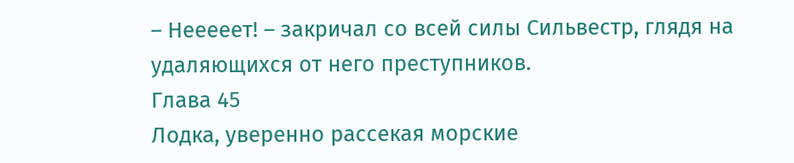– Нееееет! – закричал со всей силы Сильвестр, глядя на удаляющихся от него преступников.
Глава 45
Лодка, уверенно рассекая морские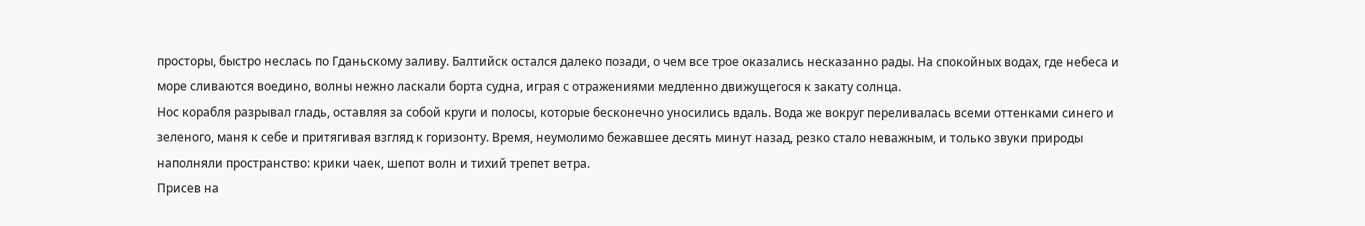просторы, быстро неслась по Гданьскому заливу. Балтийск остался далеко позади, о чем все трое оказались несказанно рады. На спокойных водах, где небеса и море сливаются воедино, волны нежно ласкали борта судна, играя с отражениями медленно движущегося к закату солнца.
Нос корабля разрывал гладь, оставляя за собой круги и полосы, которые бесконечно уносились вдаль. Вода же вокруг переливалась всеми оттенками синего и зеленого, маня к себе и притягивая взгляд к горизонту. Время, неумолимо бежавшее десять минут назад, резко стало неважным, и только звуки природы наполняли пространство: крики чаек, шепот волн и тихий трепет ветра.
Присев на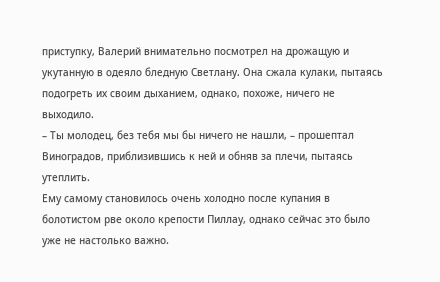приступку, Валерий внимательно посмотрел на дрожащую и укутанную в одеяло бледную Светлану. Она сжала кулаки, пытаясь подогреть их своим дыханием, однако, похоже, ничего не выходило.
– Ты молодец, без тебя мы бы ничего не нашли, – прошептал Виноградов, приблизившись к ней и обняв за плечи, пытаясь утеплить.
Ему самому становилось очень холодно после купания в болотистом рве около крепости Пиллау, однако сейчас это было уже не настолько важно.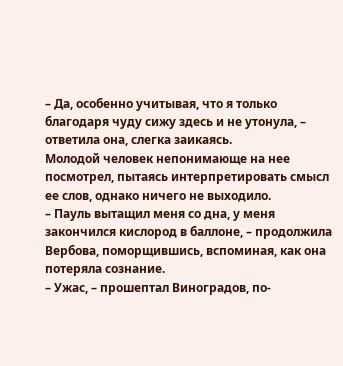– Да, особенно учитывая, что я только благодаря чуду сижу здесь и не утонула, – ответила она, слегка заикаясь.
Молодой человек непонимающе на нее посмотрел, пытаясь интерпретировать смысл ее слов, однако ничего не выходило.
– Пауль вытащил меня со дна, у меня закончился кислород в баллоне, – продолжила Вербова, поморщившись, вспоминая, как она потеряла сознание.
– Ужас, – прошептал Виноградов, по-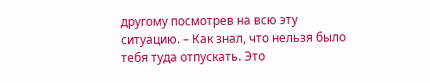другому посмотрев на всю эту ситуацию. – Как знал, что нельзя было тебя туда отпускать. Это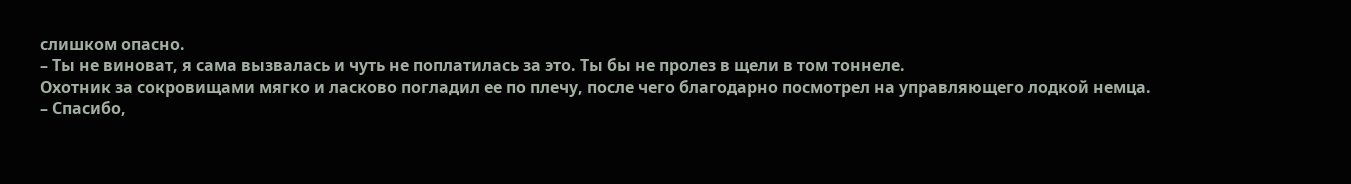слишком опасно.
– Ты не виноват, я сама вызвалась и чуть не поплатилась за это. Ты бы не пролез в щели в том тоннеле.
Охотник за сокровищами мягко и ласково погладил ее по плечу, после чего благодарно посмотрел на управляющего лодкой немца.
– Спасибо,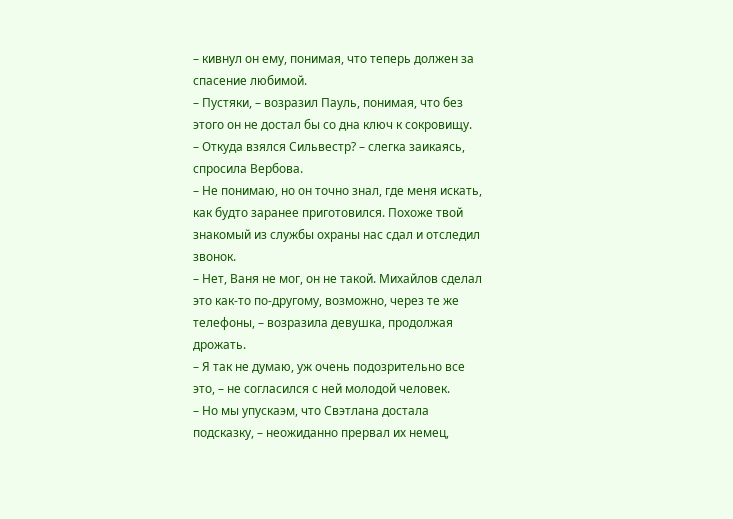– кивнул он ему, понимая, что теперь должен за спасение любимой.
– Пустяки, – возразил Пауль, понимая, что без этого он не достал бы со дна ключ к сокровищу.
– Откуда взялся Сильвестр? – слегка заикаясь, спросила Вербова.
– Не понимаю, но он точно знал, где меня искать, как будто заранее приготовился. Похоже твой знакомый из службы охраны нас сдал и отследил звонок.
– Нет, Ваня не мог, он не такой. Михайлов сделал это как-то по-другому, возможно, через те же телефоны, – возразила девушка, продолжая дрожать.
– Я так не думаю, уж очень подозрительно все это, – не согласился с ней молодой человек.
– Но мы упускаэм, что Свэтлана достала подсказку, – неожиданно прервал их немец,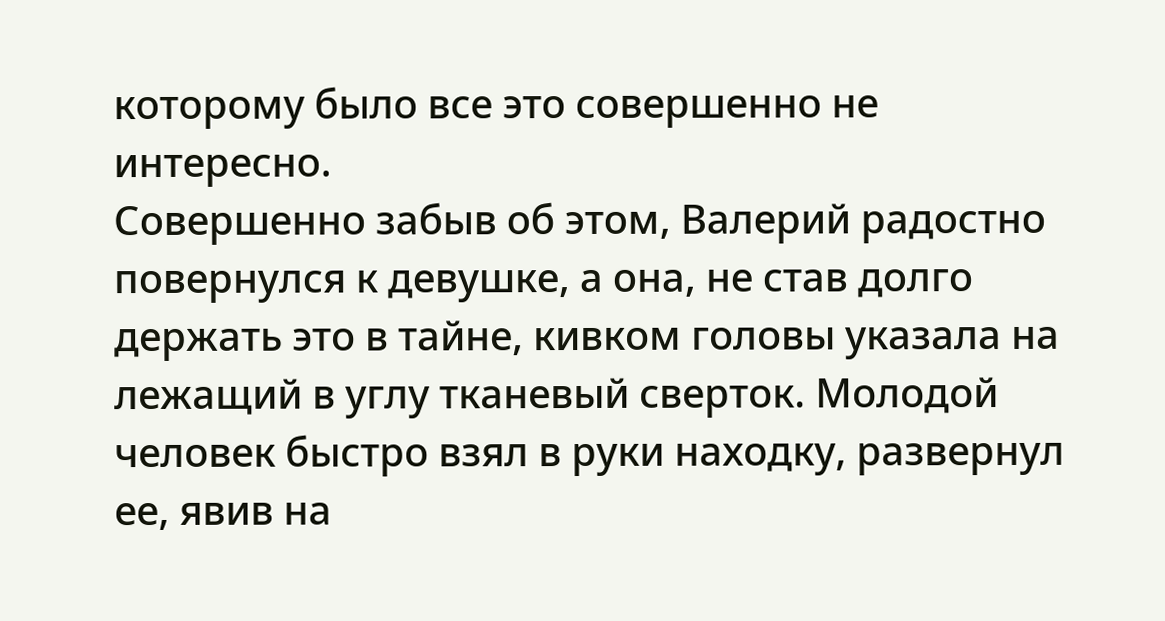которому было все это совершенно не интересно.
Совершенно забыв об этом, Валерий радостно повернулся к девушке, а она, не став долго держать это в тайне, кивком головы указала на лежащий в углу тканевый сверток. Молодой человек быстро взял в руки находку, развернул ее, явив на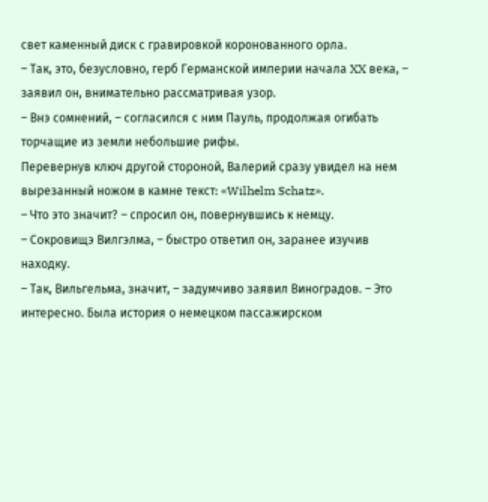свет каменный диск с гравировкой коронованного орла.
– Так, это, безусловно, герб Германской империи начала XX века, – заявил он, внимательно рассматривая узор.
– Внэ сомнений, – согласился с ним Пауль, продолжая огибать торчащие из земли небольшие рифы.
Перевернув ключ другой стороной, Валерий сразу увидел на нем вырезанный ножом в камне текст: «Wilhelm Schatz».
– Что это значит? – спросил он, повернувшись к немцу.
– Сокровищэ Вилгэлма, – быстро ответил он, заранее изучив находку.
– Так, Вильгельма, значит, – задумчиво заявил Виноградов. – Это интересно. Была история о немецком пассажирском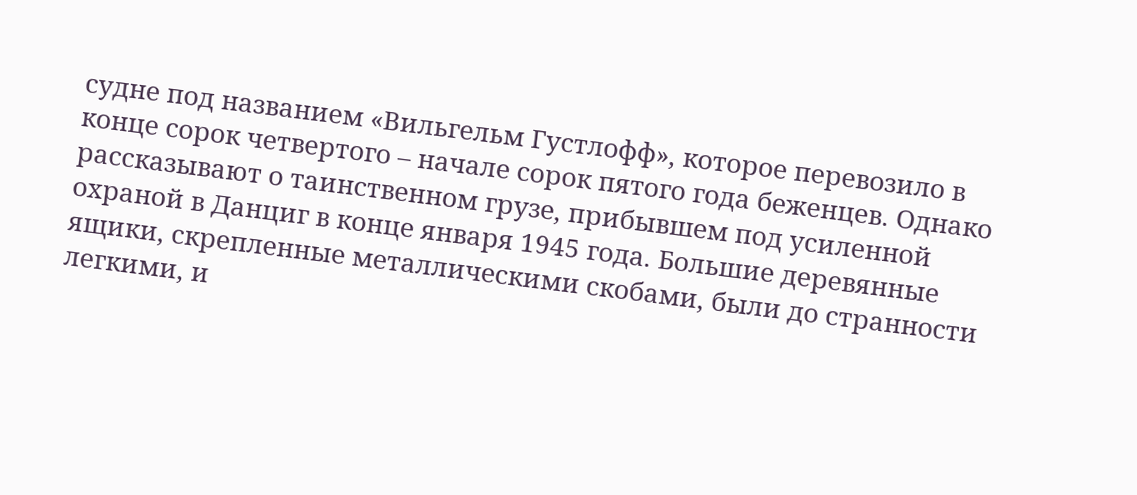судне под названием «Вильгельм Густлофф», которое перевозило в конце сорок четвертого – начале сорок пятого года беженцев. Однако рассказывают о таинственном грузе, прибывшем под усиленной охраной в Данциг в конце января 1945 года. Большие деревянные ящики, скрепленные металлическими скобами, были до странности легкими, и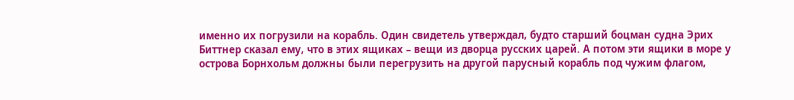именно их погрузили на корабль. Один свидетель утверждал, будто старший боцман судна Эрих Биттнер сказал ему, что в этих ящиках – вещи из дворца русских царей. А потом эти ящики в море у острова Борнхольм должны были перегрузить на другой парусный корабль под чужим флагом,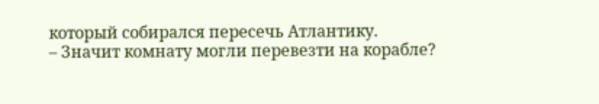который собирался пересечь Атлантику.
– Значит комнату могли перевезти на корабле?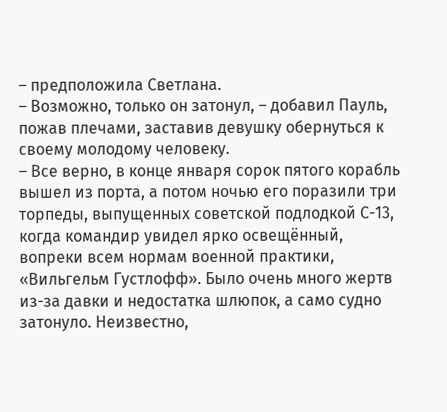– предположила Светлана.
– Возможно, только он затонул, – добавил Пауль, пожав плечами, заставив девушку обернуться к своему молодому человеку.
– Все верно, в конце января сорок пятого корабль вышел из порта, а потом ночью его поразили три торпеды, выпущенных советской подлодкой С-13, когда командир увидел ярко освещённый, вопреки всем нормам военной практики, «Вильгельм Густлофф». Было очень много жертв из-за давки и недостатка шлюпок, а само судно затонуло. Неизвестно,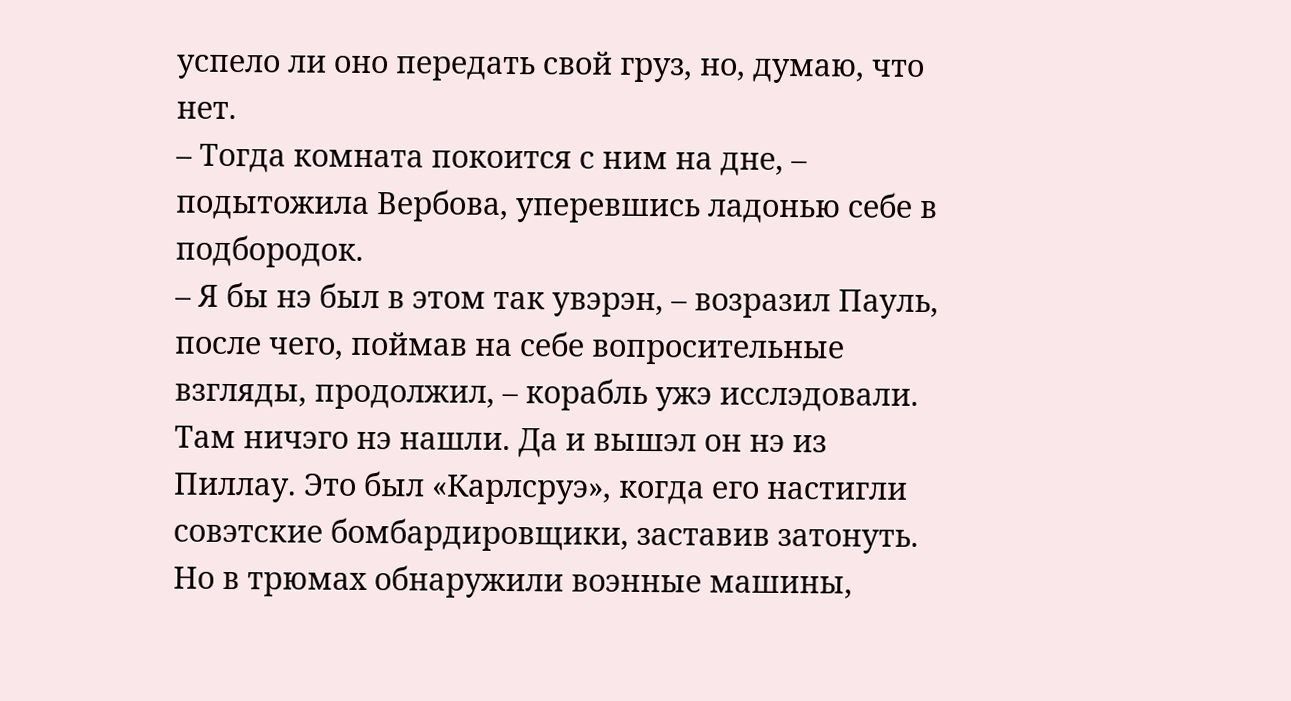успело ли оно передать свой груз, но, думаю, что нет.
– Тогда комната покоится с ним на дне, – подытожила Вербова, уперевшись ладонью себе в подбородок.
– Я бы нэ был в этом так увэрэн, – возразил Пауль, после чего, поймав на себе вопросительные взгляды, продолжил, – корабль ужэ исслэдовали. Там ничэго нэ нашли. Да и вышэл он нэ из Пиллау. Это был «Карлсруэ», когда его настигли совэтские бомбардировщики, заставив затонуть. Но в трюмах обнаружили воэнные машины,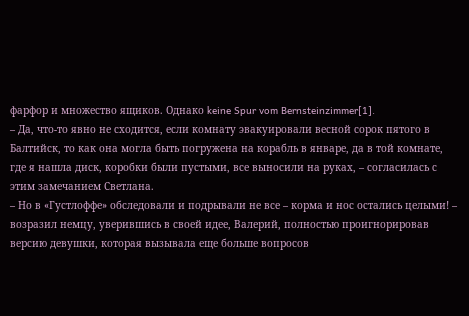фарфор и множество ящиков. Однако keine Spur vom Bernsteinzimmer[1].
– Да, что-то явно не сходится, если комнату эвакуировали весной сорок пятого в Балтийск, то как она могла быть погружена на корабль в январе, да в той комнате, где я нашла диск, коробки были пустыми, все выносили на руках, – согласилась с этим замечанием Светлана.
– Но в «Густлоффе» обследовали и подрывали не все – корма и нос остались целыми! – возразил немцу, уверившись в своей идее, Валерий, полностью проигнорировав версию девушки, которая вызывала еще больше вопросов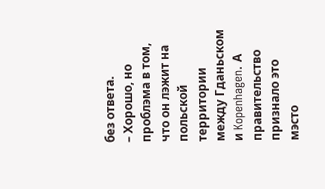без ответа.
– Хорошо, но проблэма в том, что он лэжит на польской территории между Гданьском и Kopenhagen. А правительство признало это мэсто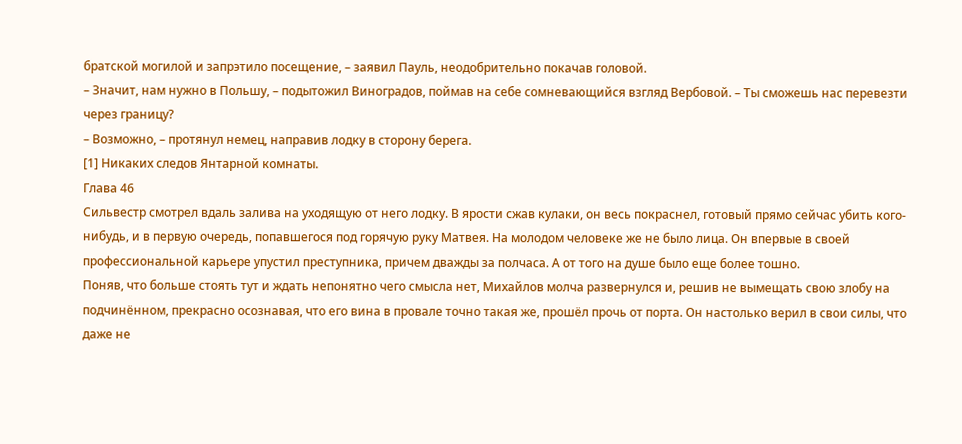братской могилой и запрэтило посещение, – заявил Пауль, неодобрительно покачав головой.
– Значит, нам нужно в Польшу, – подытожил Виноградов, поймав на себе сомневающийся взгляд Вербовой. – Ты сможешь нас перевезти через границу?
– Возможно, – протянул немец, направив лодку в сторону берега.
[1] Никаких следов Янтарной комнаты.
Глава 46
Сильвестр смотрел вдаль залива на уходящую от него лодку. В ярости сжав кулаки, он весь покраснел, готовый прямо сейчас убить кого-нибудь, и в первую очередь, попавшегося под горячую руку Матвея. На молодом человеке же не было лица. Он впервые в своей профессиональной карьере упустил преступника, причем дважды за полчаса. А от того на душе было еще более тошно.
Поняв, что больше стоять тут и ждать непонятно чего смысла нет, Михайлов молча развернулся и, решив не вымещать свою злобу на подчинённом, прекрасно осознавая, что его вина в провале точно такая же, прошёл прочь от порта. Он настолько верил в свои силы, что даже не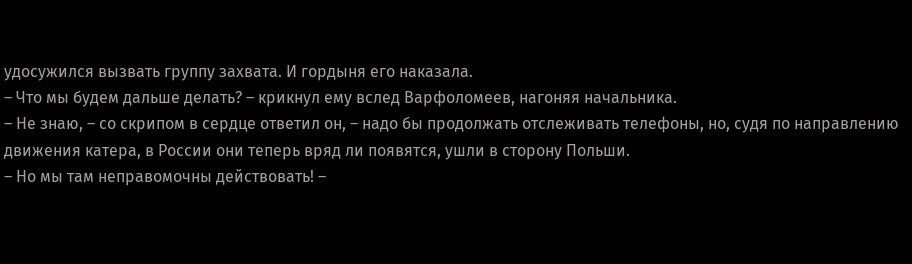удосужился вызвать группу захвата. И гордыня его наказала.
– Что мы будем дальше делать? – крикнул ему вслед Варфоломеев, нагоняя начальника.
– Не знаю, – со скрипом в сердце ответил он, – надо бы продолжать отслеживать телефоны, но, судя по направлению движения катера, в России они теперь вряд ли появятся, ушли в сторону Польши.
– Но мы там неправомочны действовать! –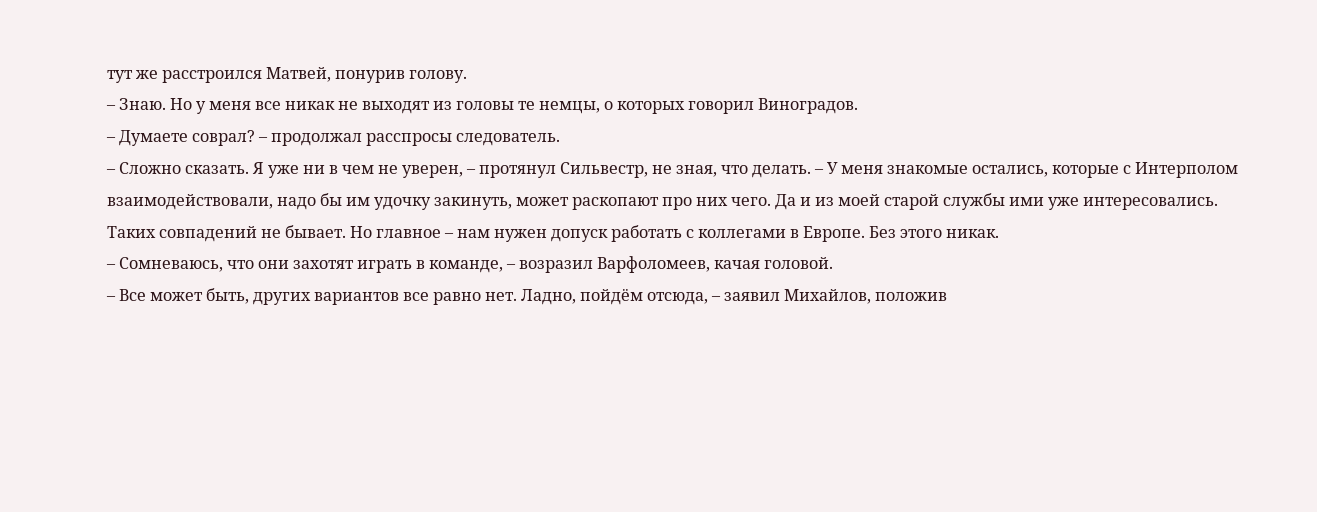тут же расстроился Матвей, понурив голову.
– Знаю. Но у меня все никак не выходят из головы те немцы, о которых говорил Виноградов.
– Думаете соврал? – продолжал расспросы следователь.
– Сложно сказать. Я уже ни в чем не уверен, – протянул Сильвестр, не зная, что делать. – У меня знакомые остались, которые с Интерполом взаимодействовали, надо бы им удочку закинуть, может раскопают про них чего. Да и из моей старой службы ими уже интересовались. Таких совпадений не бывает. Но главное – нам нужен допуск работать с коллегами в Европе. Без этого никак.
– Сомневаюсь, что они захотят играть в команде, – возразил Варфоломеев, качая головой.
– Все может быть, других вариантов все равно нет. Ладно, пойдём отсюда, – заявил Михайлов, положив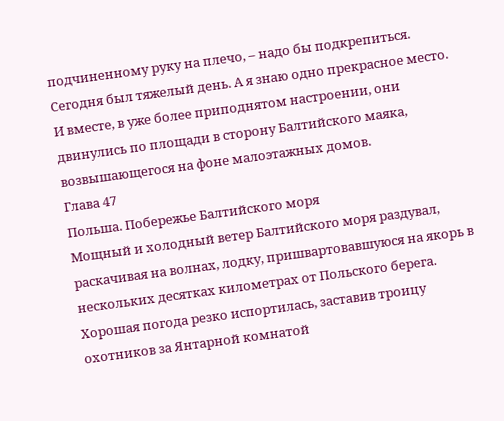подчиненному руку на плечо, – надо бы подкрепиться. Сегодня был тяжелый день. А я знаю одно прекрасное место.
И вместе, в уже более приподнятом настроении, они двинулись по площади в сторону Балтийского маяка, возвышающегося на фоне малоэтажных домов.
Глава 47
Польша. Побережье Балтийского моря
Мощный и холодный ветер Балтийского моря раздувал, раскачивая на волнах, лодку, пришвартовавшуюся на якорь в нескольких десятках километрах от Польского берега. Хорошая погода резко испортилась, заставив троицу охотников за Янтарной комнатой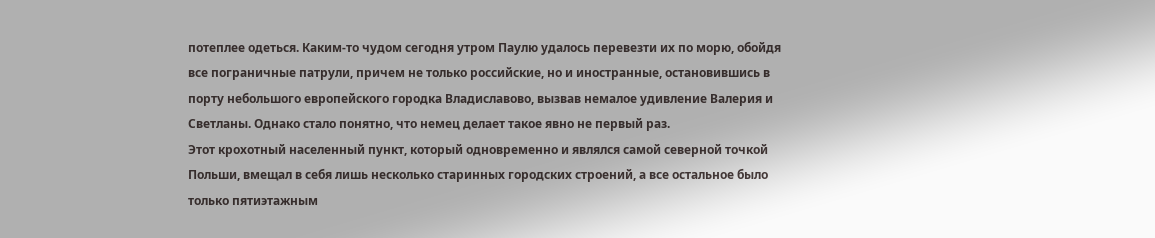потеплее одеться. Каким-то чудом сегодня утром Паулю удалось перевезти их по морю, обойдя все пограничные патрули, причем не только российские, но и иностранные, остановившись в порту небольшого европейского городка Владиславово, вызвав немалое удивление Валерия и Светланы. Однако стало понятно, что немец делает такое явно не первый раз.
Этот крохотный населенный пункт, который одновременно и являлся самой северной точкой Польши, вмещал в себя лишь несколько старинных городских строений, а все остальное было только пятиэтажным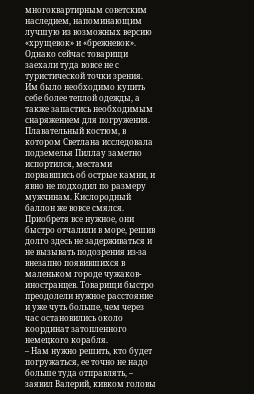многоквартирным советским наследием, напоминающим лучшую из возможных версию «хрущевок» и «брежневок». Однако сейчас товарищи заехали туда вовсе не с туристической точки зрения. Им было необходимо купить себе более теплой одежды, а также запастись необходимым снаряжением для погружения. Плавательный костюм, в котором Светлана исследовала подземелья Пиллау заметно испортился, местами порвавшись об острые камни, и явно не подходил по размеру мужчинам. Кислородный баллон же вовсе смялся.
Приобретя все нужное, они быстро отчалили в море, решив долго здесь не задерживаться и не вызывать подозрения из-за внезапно появившихся в маленьком городе чужаков-иностранцев. Товарищи быстро преодолели нужное расстояние и уже чуть больше, чем через час остановились около координат затопленного немецкого корабля.
– Нам нужно решить, кто будет погружаться, ее точно не надо больше туда отправлять, – заявил Валерий, кивком головы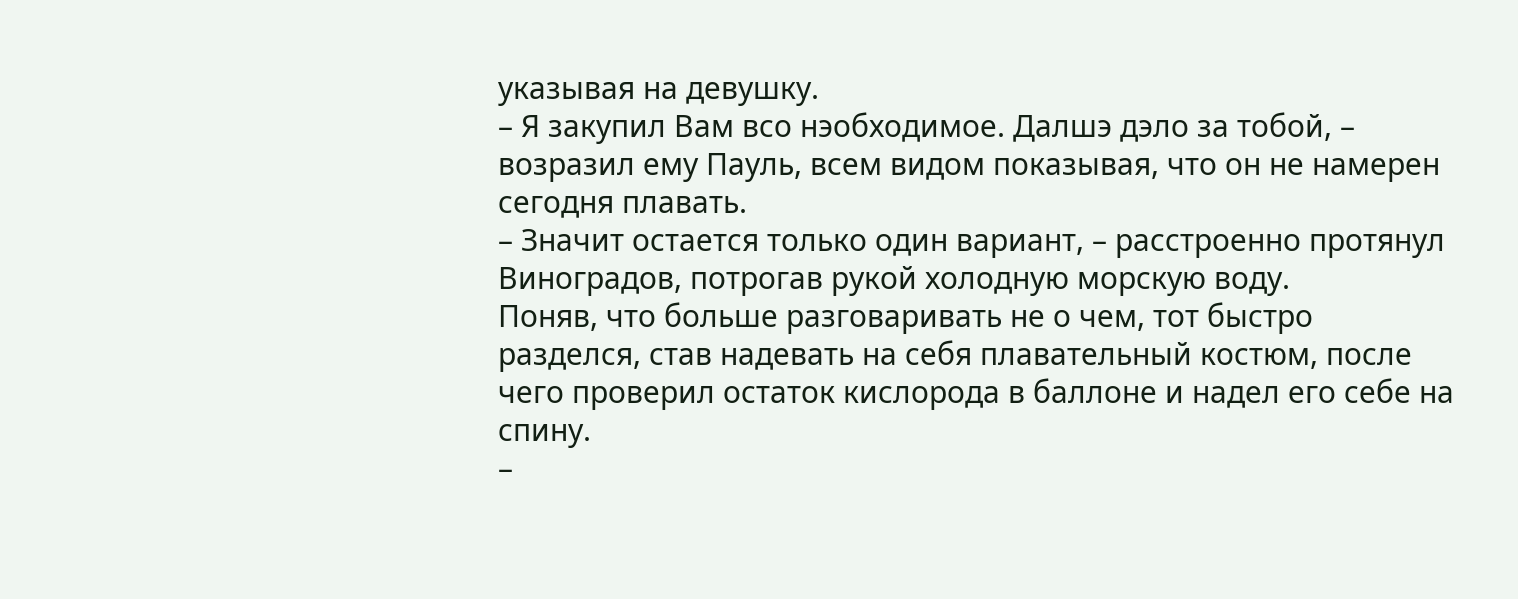указывая на девушку.
– Я закупил Вам всо нэобходимое. Далшэ дэло за тобой, – возразил ему Пауль, всем видом показывая, что он не намерен сегодня плавать.
– Значит остается только один вариант, – расстроенно протянул Виноградов, потрогав рукой холодную морскую воду.
Поняв, что больше разговаривать не о чем, тот быстро разделся, став надевать на себя плавательный костюм, после чего проверил остаток кислорода в баллоне и надел его себе на спину.
–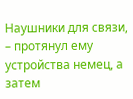Наушники для связи, – протянул ему устройства немец, а затем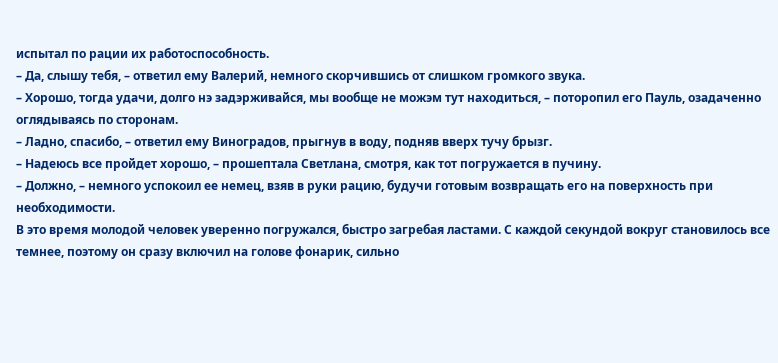испытал по рации их работоспособность.
– Да, слышу тебя, – ответил ему Валерий, немного скорчившись от слишком громкого звука.
– Хорошо, тогда удачи, долго нэ задэрживайся, мы вообще не можэм тут находиться, – поторопил его Пауль, озадаченно оглядываясь по сторонам.
– Ладно, спасибо, – ответил ему Виноградов, прыгнув в воду, подняв вверх тучу брызг.
– Надеюсь все пройдет хорошо, – прошептала Светлана, смотря, как тот погружается в пучину.
– Должно, – немного успокоил ее немец, взяв в руки рацию, будучи готовым возвращать его на поверхность при необходимости.
В это время молодой человек уверенно погружался, быстро загребая ластами. С каждой секундой вокруг становилось все темнее, поэтому он сразу включил на голове фонарик, сильно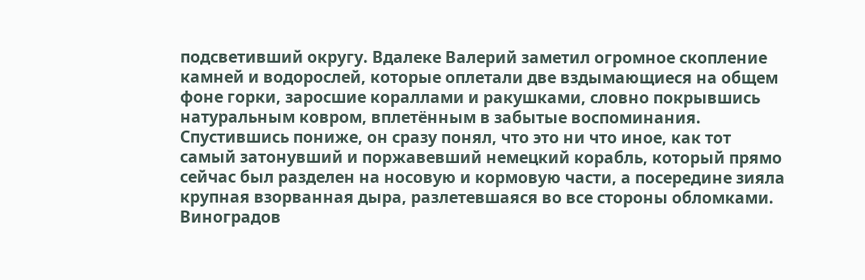подсветивший округу. Вдалеке Валерий заметил огромное скопление камней и водорослей, которые оплетали две вздымающиеся на общем фоне горки, заросшие кораллами и ракушками, словно покрывшись натуральным ковром, вплетённым в забытые воспоминания. Спустившись пониже, он сразу понял, что это ни что иное, как тот самый затонувший и поржавевший немецкий корабль, который прямо сейчас был разделен на носовую и кормовую части, а посередине зияла крупная взорванная дыра, разлетевшаяся во все стороны обломками.
Виноградов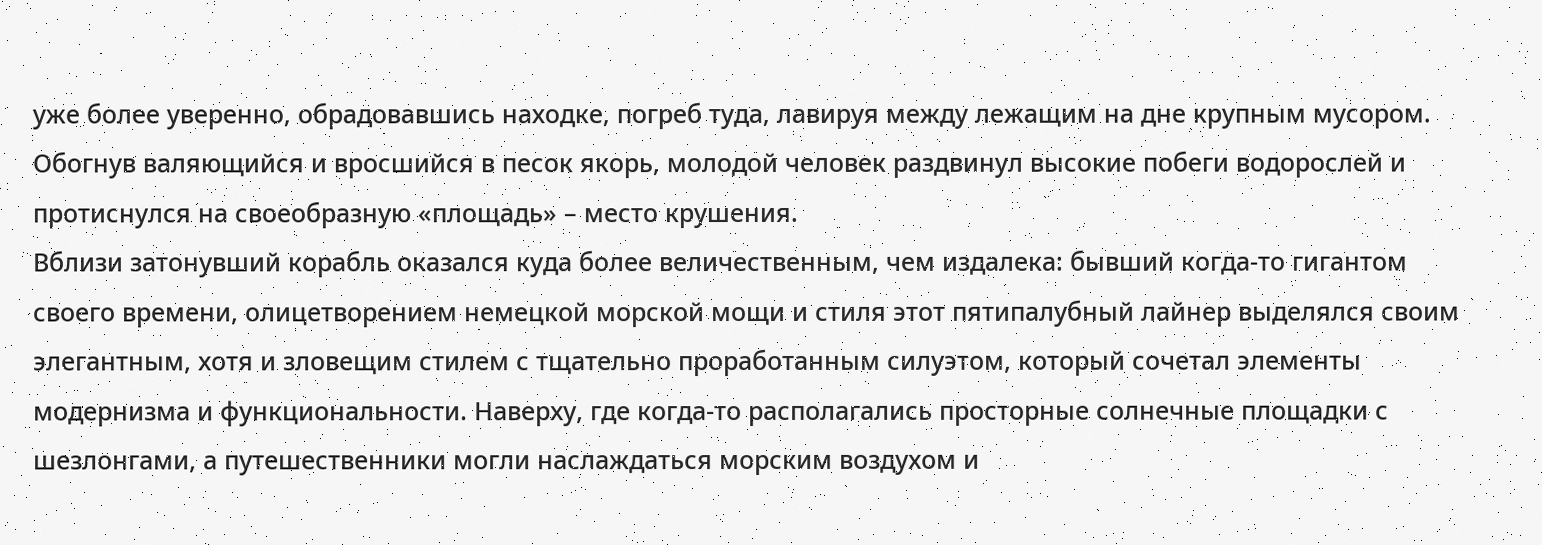уже более уверенно, обрадовавшись находке, погреб туда, лавируя между лежащим на дне крупным мусором. Обогнув валяющийся и вросшийся в песок якорь, молодой человек раздвинул высокие побеги водорослей и протиснулся на своеобразную «площадь» – место крушения.
Вблизи затонувший корабль оказался куда более величественным, чем издалека: бывший когда-то гигантом своего времени, олицетворением немецкой морской мощи и стиля этот пятипалубный лайнер выделялся своим элегантным, хотя и зловещим стилем с тщательно проработанным силуэтом, который сочетал элементы модернизма и функциональности. Наверху, где когда-то располагались просторные солнечные площадки с шезлонгами, а путешественники могли наслаждаться морским воздухом и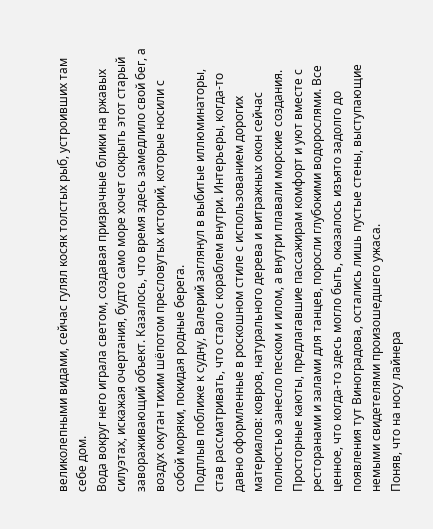великолепными видами, сейчас гулял косяк толстых рыб, устроивших там себе дом.
Вода вокруг него играла светом, создавая призрачные блики на ржавых силуэтах, искажая очертания, будто само море хочет сокрыть этот старый завораживающий объект. Казалось, что время здесь замедлило свой бег, а воздух окутан тихим шёпотом пресловутых историй, которые носили с собой моряки, покидая родные берега.
Подплыв поближе к судну, Валерий заглянул в выбитые иллюминаторы, став рассматривать, что стало с кораблем внутри. Интерьеры, когда-то давно оформленные в роскошном стиле с использованием дорогих материалов: ковров, натурального дерева и витражных окон сейчас полностью занесло песком и илом, а внутри плавали морские создания. Просторные каюты, предлагавшие пассажирам комфорт и уют вместе с ресторанами и залами для танцев, поросли глубокими водорослями. Все ценное, что когда-то здесь могло быть, оказалось изъято задолго до появления тут Виноградова, остались лишь пустые стены, выступающие немыми свидетелями произошедшего ужаса.
Поняв, что на носу лайнера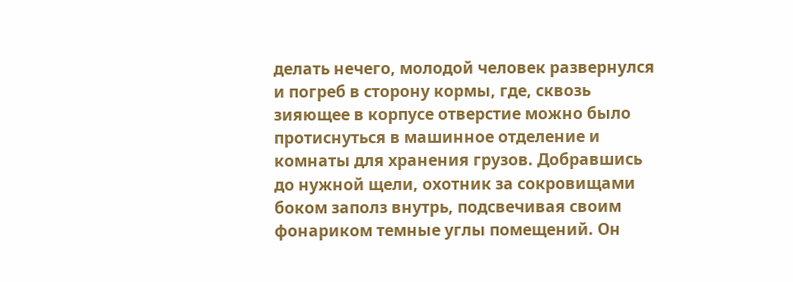делать нечего, молодой человек развернулся и погреб в сторону кормы, где, сквозь зияющее в корпусе отверстие можно было протиснуться в машинное отделение и комнаты для хранения грузов. Добравшись до нужной щели, охотник за сокровищами боком заполз внутрь, подсвечивая своим фонариком темные углы помещений. Он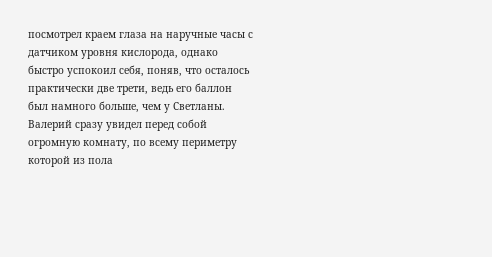посмотрел краем глаза на наручные часы с датчиком уровня кислорода, однако быстро успокоил себя, поняв, что осталось практически две трети, ведь его баллон был намного больше, чем у Светланы.
Валерий сразу увидел перед собой огромную комнату, по всему периметру которой из пола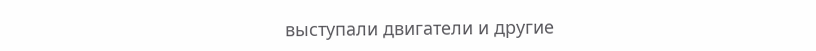выступали двигатели и другие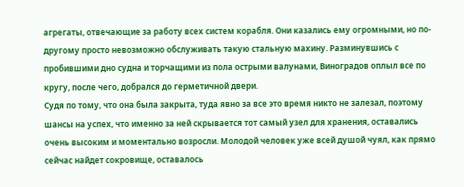агрегаты, отвечающие за работу всех систем корабля. Они казались ему огромными, но по-другому просто невозможно обслуживать такую стальную махину. Разминувшись с пробившими дно судна и торчащими из пола острыми валунами, Виноградов оплыл все по кругу, после чего, добрался до герметичной двери.
Судя по тому, что она была закрыта, туда явно за все это время никто не залезал, поэтому шансы на успех, что именно за ней скрывается тот самый узел для хранения, оставались очень высоким и моментально возросли. Молодой человек уже всей душой чуял, как прямо сейчас найдет сокровище, оставалось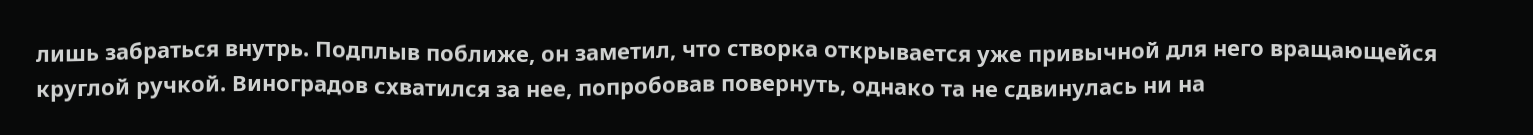лишь забраться внутрь. Подплыв поближе, он заметил, что створка открывается уже привычной для него вращающейся круглой ручкой. Виноградов схватился за нее, попробовав повернуть, однако та не сдвинулась ни на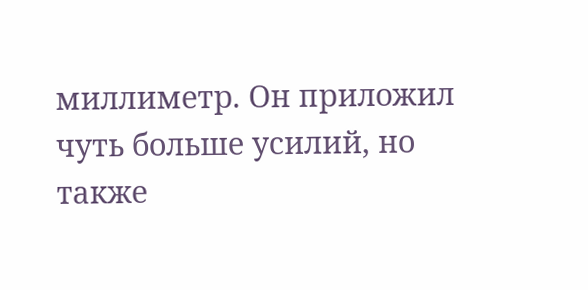миллиметр. Он приложил чуть больше усилий, но также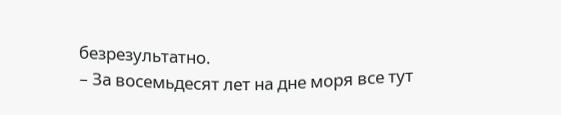безрезультатно.
– За восемьдесят лет на дне моря все тут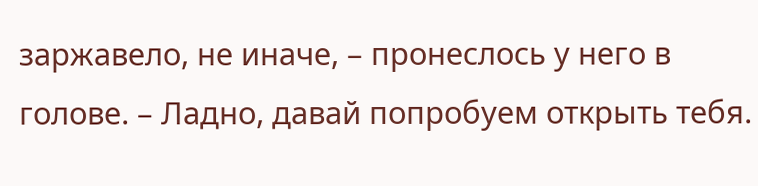заржавело, не иначе, – пронеслось у него в голове. – Ладно, давай попробуем открыть тебя.